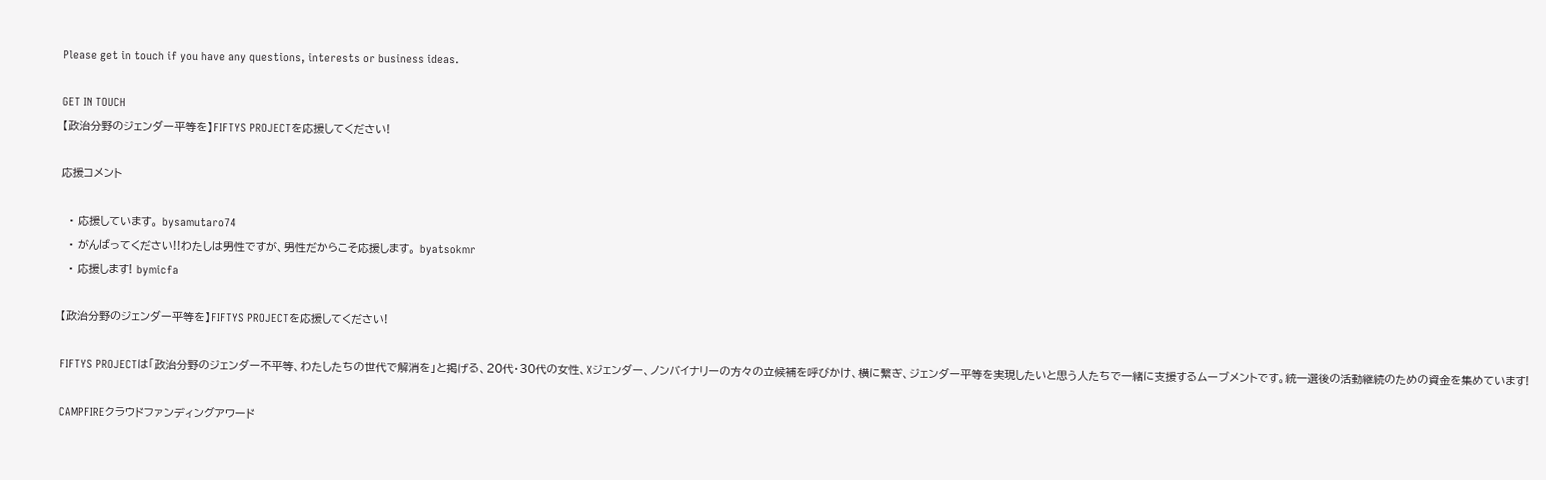Please get in touch if you have any questions, interests or business ideas.

GET IN TOUCH
【政治分野のジェンダー平等を】FIFTYS PROJECTを応援してください!

応援コメント

  • 応援しています。 bysamutaro74
  • がんばってください!!わたしは男性ですが、男性だからこそ応援します。 byatsokmr
  • 応援します! bymicfa

【政治分野のジェンダー平等を】FIFTYS PROJECTを応援してください!

FIFTYS PROJECTは「政治分野のジェンダー不平等、わたしたちの世代で解消を」と掲げる、20代・30代の女性、Xジェンダー、ノンバイナリーの方々の立候補を呼びかけ、横に繋ぎ、ジェンダー平等を実現したいと思う人たちで一緒に支援するムーブメントです。統一選後の活動継続のための資金を集めています!

CAMPFIREクラウドファンディングアワード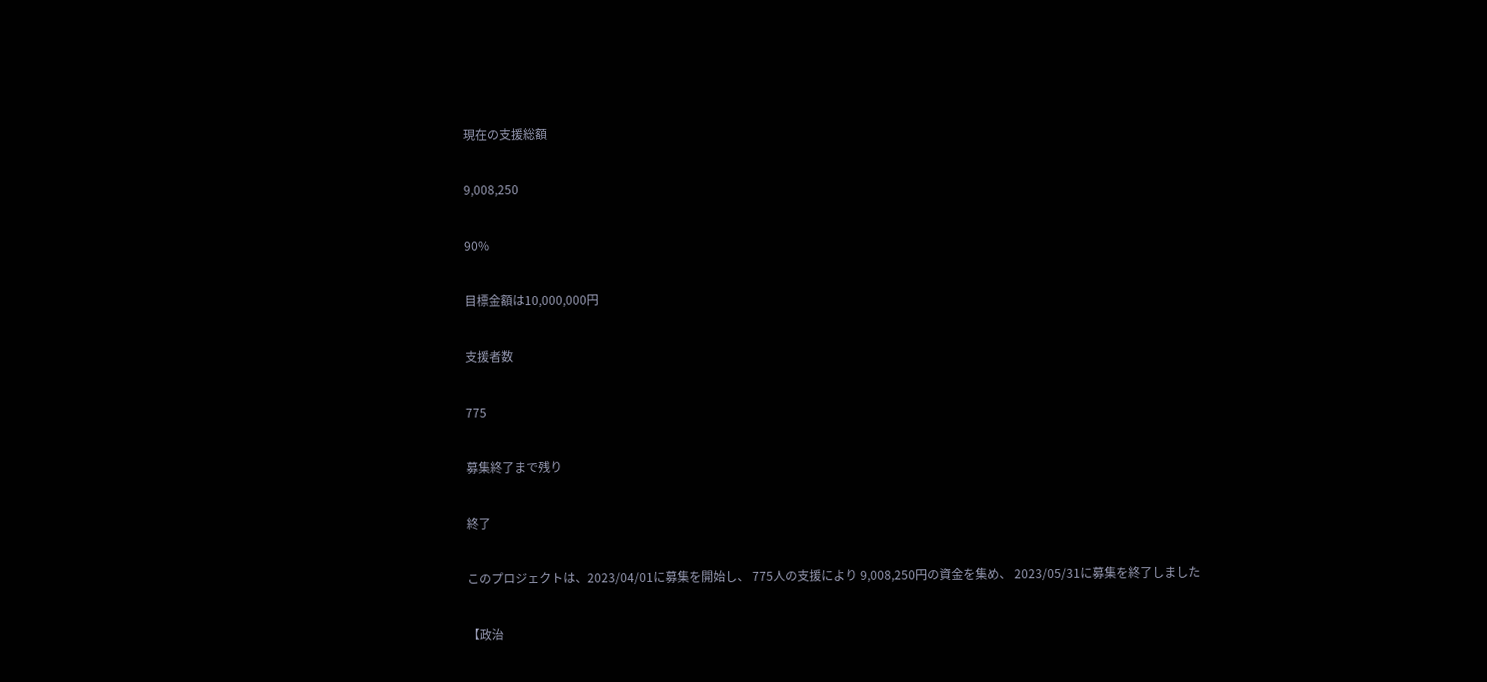現在の支援総額

9,008,250

90%

目標金額は10,000,000円

支援者数

775

募集終了まで残り

終了

このプロジェクトは、2023/04/01に募集を開始し、 775人の支援により 9,008,250円の資金を集め、 2023/05/31に募集を終了しました

【政治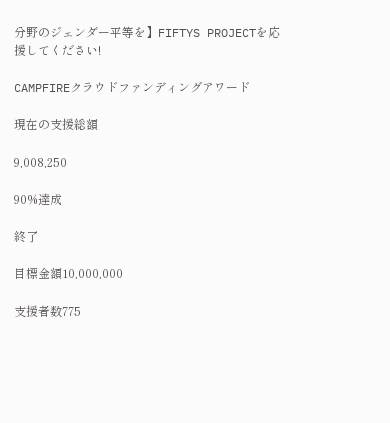分野のジェンダー平等を】FIFTYS PROJECTを応援してください!

CAMPFIREクラウドファンディングアワード

現在の支援総額

9,008,250

90%達成

終了

目標金額10,000,000

支援者数775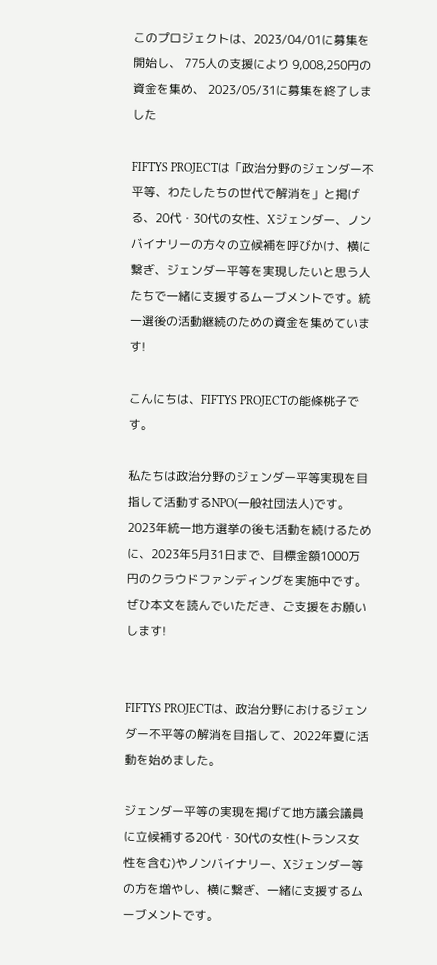このプロジェクトは、2023/04/01に募集を開始し、 775人の支援により 9,008,250円の資金を集め、 2023/05/31に募集を終了しました

FIFTYS PROJECTは「政治分野のジェンダー不平等、わたしたちの世代で解消を」と掲げる、20代・30代の女性、Xジェンダー、ノンバイナリーの方々の立候補を呼びかけ、横に繋ぎ、ジェンダー平等を実現したいと思う人たちで一緒に支援するムーブメントです。統一選後の活動継続のための資金を集めています!

こんにちは、FIFTYS PROJECTの能條桃子です。

私たちは政治分野のジェンダー平等実現を目指して活動するNPO(一般社団法人)です。
2023年統一地方選挙の後も活動を続けるために、2023年5月31日まで、目標金額1000万円のクラウドファンディングを実施中です。ぜひ本文を読んでいただき、ご支援をお願いします!


FIFTYS PROJECTは、政治分野におけるジェンダー不平等の解消を目指して、2022年夏に活動を始めました。

ジェンダー平等の実現を掲げて地方議会議員に立候補する20代・30代の女性(トランス女性を含む)やノンバイナリー、Xジェンダー等の方を増やし、横に繋ぎ、一緒に支援するムーブメントです。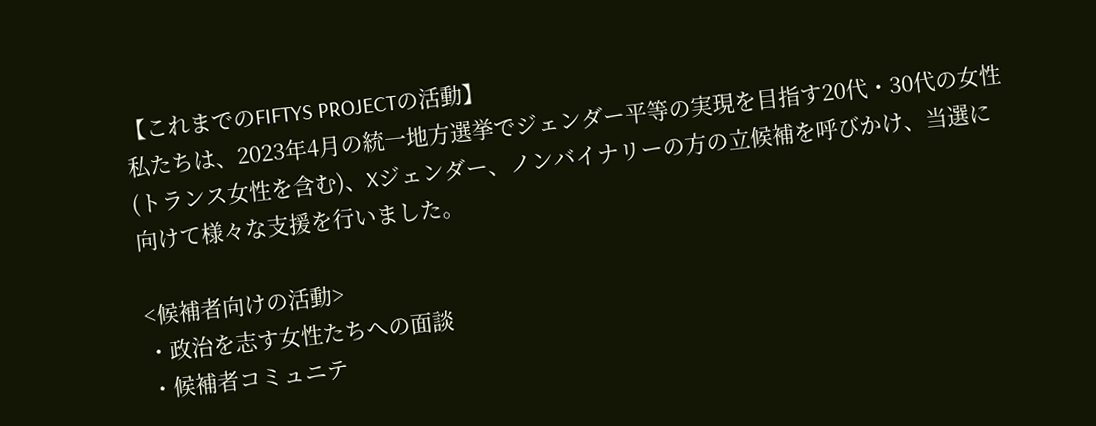【これまでのFIFTYS PROJECTの活動】
私たちは、2023年4月の統一地方選挙でジェンダー平等の実現を目指す20代・30代の女性(トランス女性を含む)、Xジェンダー、ノンバイナリーの方の立候補を呼びかけ、当選に向けて様々な支援を行いました。

<候補者向けの活動>
・政治を志す女性たちへの面談
・候補者コミュニテ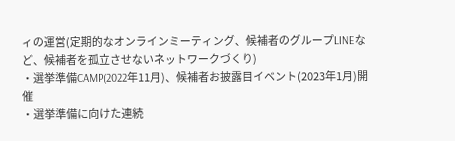ィの運営(定期的なオンラインミーティング、候補者のグループLINEなど、候補者を孤立させないネットワークづくり)
・選挙準備CAMP(2022年11月)、候補者お披露目イベント(2023年1月)開催
・選挙準備に向けた連続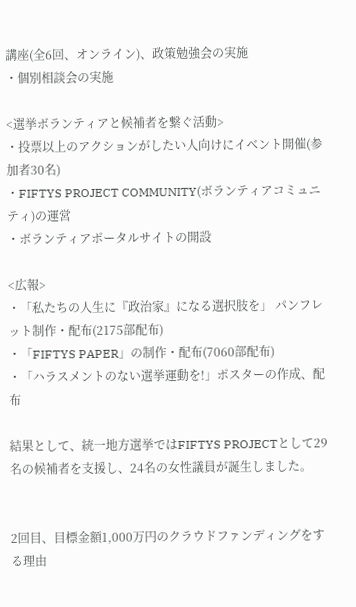講座(全6回、オンライン)、政策勉強会の実施
・個別相談会の実施

<選挙ボランティアと候補者を繋ぐ活動>
・投票以上のアクションがしたい人向けにイベント開催(参加者30名)
・FIFTYS PROJECT COMMUNITY(ボランティアコミュニティ)の運営
・ボランティアポータルサイトの開設

<広報>
・「私たちの人生に『政治家』になる選択肢を」 パンフレット制作・配布(2175部配布)
・「FIFTYS PAPER」の制作・配布(7060部配布)
・「ハラスメントのない選挙運動を!」ポスターの作成、配布

結果として、統一地方選挙ではFIFTYS PROJECTとして29名の候補者を支援し、24名の女性議員が誕生しました。


2回目、目標金額1,000万円のクラウドファンディングをする理由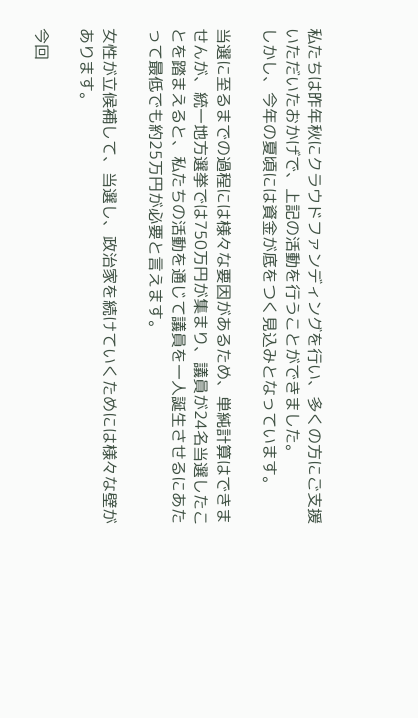私たちは昨年秋にクラウドファンディングを行い、多くの方にご支援いただいたおかげで、上記の活動を行うことができました。
しかし、今年の夏頃には資金が底をつく見込みとなっています。

当選に至るまでの過程には様々な要因があるため、単純計算はできませんが、統一地方選挙では750万円が集まり、議員が24名当選したことを踏まえると、私たちの活動を通じて議員を一人誕生させるにあたって最低でも約25万円が必要と言えます。

女性が立候補して、当選し、政治家を続けていくためには様々な壁があります。

今回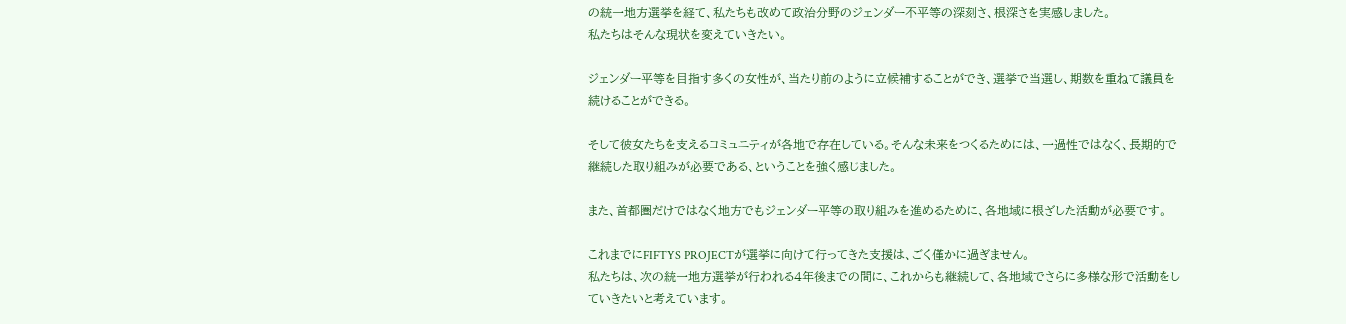の統一地方選挙を経て、私たちも改めて政治分野のジェンダー不平等の深刻さ、根深さを実感しました。
私たちはそんな現状を変えていきたい。

ジェンダー平等を目指す多くの女性が、当たり前のように立候補することができ、選挙で当選し、期数を重ねて議員を続けることができる。

そして彼女たちを支えるコミュニティが各地で存在している。そんな未来をつくるためには、一過性ではなく、長期的で継続した取り組みが必要である、ということを強く感じました。

また、首都圏だけではなく地方でもジェンダー平等の取り組みを進めるために、各地域に根ざした活動が必要です。

これまでにFIFTYS PROJECTが選挙に向けて行ってきた支援は、ごく僅かに過ぎません。
私たちは、次の統一地方選挙が行われる4年後までの間に、これからも継続して、各地域でさらに多様な形で活動をしていきたいと考えています。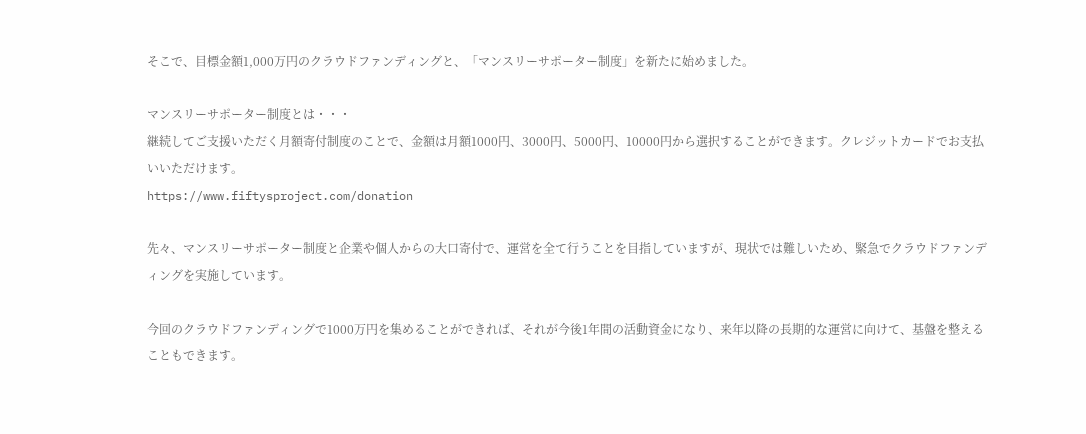そこで、目標金額1,000万円のクラウドファンディングと、「マンスリーサポーター制度」を新たに始めました。

マンスリーサポーター制度とは・・・
継続してご支援いただく月額寄付制度のことで、金額は月額1000円、3000円、5000円、10000円から選択することができます。クレジットカードでお支払いいただけます。
https://www.fiftysproject.com/donation

先々、マンスリーサポーター制度と企業や個人からの大口寄付で、運営を全て行うことを目指していますが、現状では難しいため、緊急でクラウドファンディングを実施しています。

今回のクラウドファンディングで1000万円を集めることができれば、それが今後1年間の活動資金になり、来年以降の長期的な運営に向けて、基盤を整えることもできます。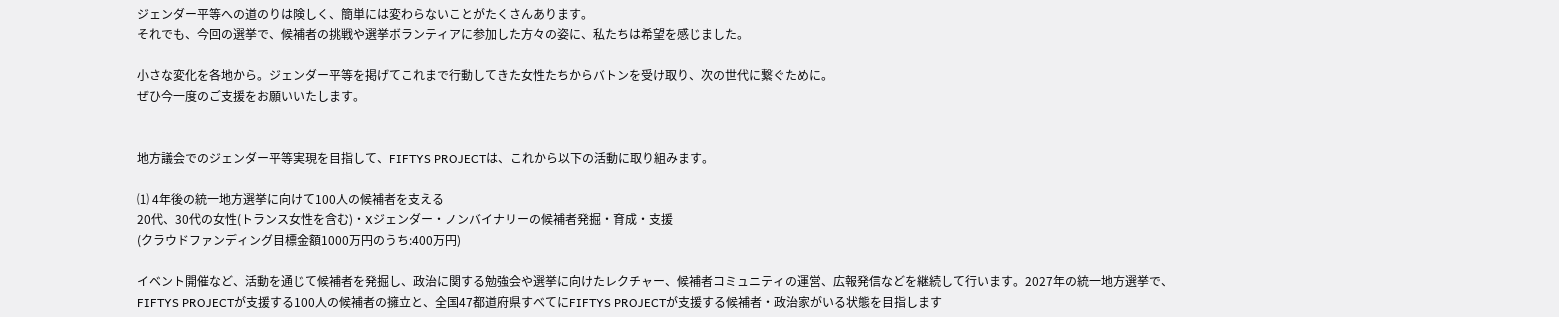ジェンダー平等への道のりは険しく、簡単には変わらないことがたくさんあります。
それでも、今回の選挙で、候補者の挑戦や選挙ボランティアに参加した方々の姿に、私たちは希望を感じました。

小さな変化を各地から。ジェンダー平等を掲げてこれまで行動してきた女性たちからバトンを受け取り、次の世代に繋ぐために。
ぜひ今一度のご支援をお願いいたします。


地方議会でのジェンダー平等実現を目指して、FIFTYS PROJECTは、これから以下の活動に取り組みます。

⑴ 4年後の統一地方選挙に向けて100人の候補者を支える
20代、30代の女性(トランス女性を含む)・Xジェンダー・ノンバイナリーの候補者発掘・育成・支援
(クラウドファンディング目標金額1000万円のうち:400万円)

イベント開催など、活動を通じて候補者を発掘し、政治に関する勉強会や選挙に向けたレクチャー、候補者コミュニティの運営、広報発信などを継続して行います。2027年の統一地方選挙で、FIFTYS PROJECTが支援する100人の候補者の擁立と、全国47都道府県すべてにFIFTYS PROJECTが支援する候補者・政治家がいる状態を目指します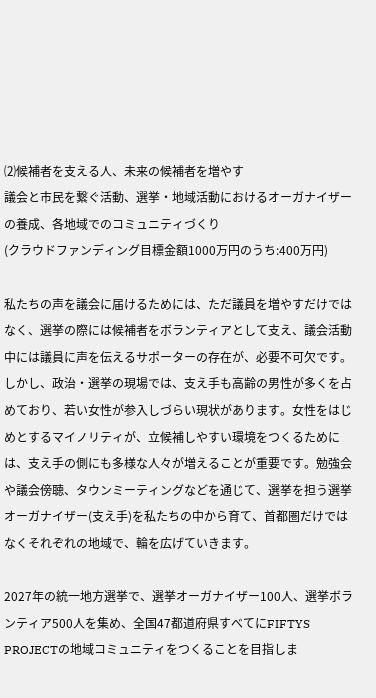⑵候補者を支える人、未来の候補者を増やす
議会と市民を繋ぐ活動、選挙・地域活動におけるオーガナイザーの養成、各地域でのコミュニティづくり
(クラウドファンディング目標金額1000万円のうち:400万円)

私たちの声を議会に届けるためには、ただ議員を増やすだけではなく、選挙の際には候補者をボランティアとして支え、議会活動中には議員に声を伝えるサポーターの存在が、必要不可欠です。しかし、政治・選挙の現場では、支え手も高齢の男性が多くを占めており、若い女性が参入しづらい現状があります。女性をはじめとするマイノリティが、立候補しやすい環境をつくるためには、支え手の側にも多様な人々が増えることが重要です。勉強会や議会傍聴、タウンミーティングなどを通じて、選挙を担う選挙オーガナイザー(支え手)を私たちの中から育て、首都圏だけではなくそれぞれの地域で、輪を広げていきます。

2027年の統一地方選挙で、選挙オーガナイザー100人、選挙ボランティア500人を集め、全国47都道府県すべてにFIFTYS PROJECTの地域コミュニティをつくることを目指しま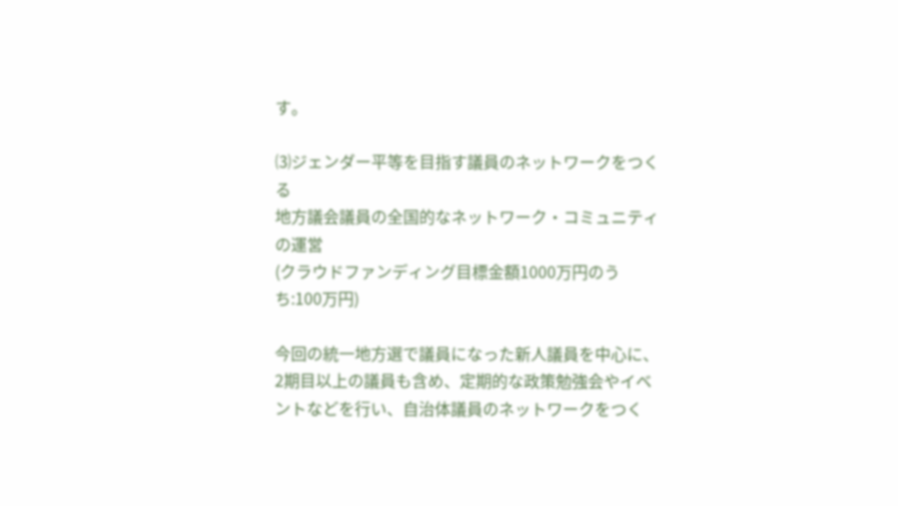す。

⑶ジェンダー平等を目指す議員のネットワークをつくる
地方議会議員の全国的なネットワーク・コミュニティの運営
(クラウドファンディング目標金額1000万円のうち:100万円)

今回の統一地方選で議員になった新人議員を中心に、2期目以上の議員も含め、定期的な政策勉強会やイベントなどを行い、自治体議員のネットワークをつく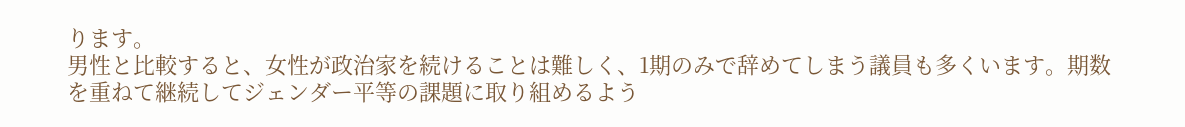ります。
男性と比較すると、女性が政治家を続けることは難しく、1期のみで辞めてしまう議員も多くいます。期数を重ねて継続してジェンダー平等の課題に取り組めるよう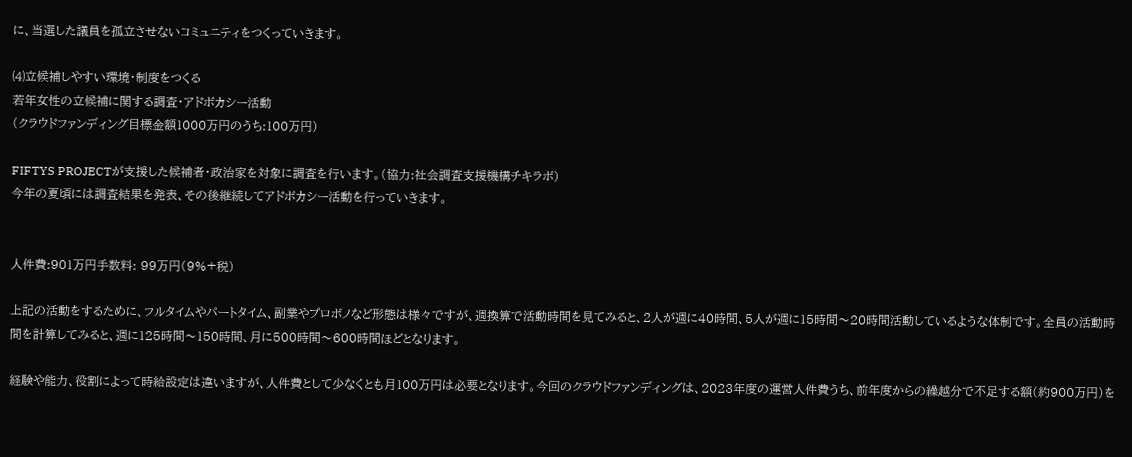に、当選した議員を孤立させないコミュニティをつくっていきます。

⑷立候補しやすい環境・制度をつくる
若年女性の立候補に関する調査・アドボカシー活動
(クラウドファンディング目標金額1000万円のうち:100万円)

FIFTYS PROJECTが支援した候補者・政治家を対象に調査を行います。(協力:社会調査支援機構チキラボ)
今年の夏頃には調査結果を発表、その後継続してアドボカシー活動を行っていきます。


人件費:901万円手数料: 99万円(9%+税)

上記の活動をするために、フルタイムやパートタイム、副業やプロボノなど形態は様々ですが、週換算で活動時間を見てみると、2人が週に40時間、5人が週に15時間〜20時間活動しているような体制です。全員の活動時間を計算してみると、週に125時間〜150時間、月に500時間〜600時間ほどとなります。

経験や能力、役割によって時給設定は違いますが、人件費として少なくとも月100万円は必要となります。今回のクラウドファンディングは、2023年度の運営人件費うち、前年度からの繰越分で不足する額(約900万円)を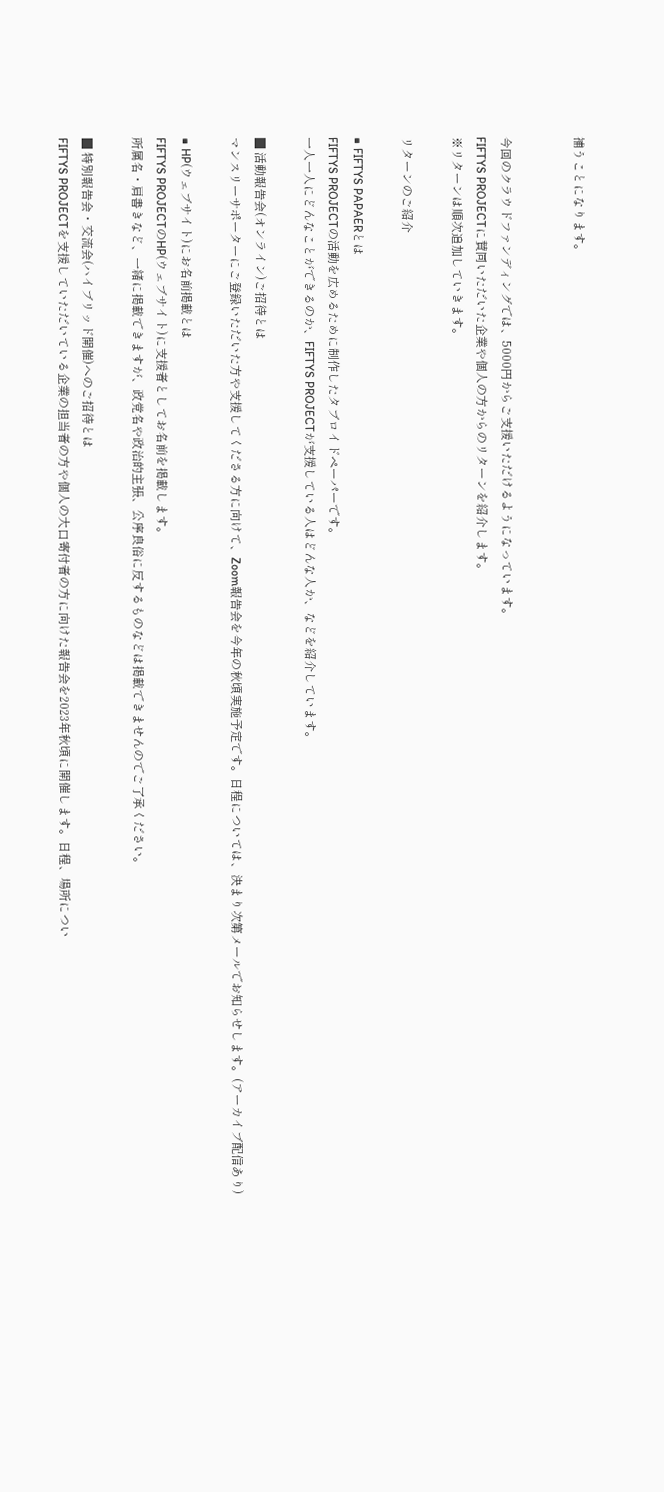補うことになります。


今回のクラウドファンディングでは、5000円からご支援いただけるようになっています。
FIFTYS PROJECTに賛同いただいた企業や個人の方からのリターンを紹介します。
※リターンは順次追加していきます。

リターンのご紹介

■ FIFTYS PAPAERとは
FIFTYS PROJECTの活動を広めるために制作したタブロイドペーパーです。
一人一人にどんなことができるのか、FIFTYS PROJECTが支援している人はどんな人か、などを紹介しています。

■ 活動報告会(オンライン)ご招待とは
マンスリーサポーターにご登録いただいた方や支援してくださる方に向けて、Zoom報告会を今年の秋頃実施予定です。日程については、決まり次第メールでお知らせします。(アーカイブ配信あり)

■ HP(ウェブサイト)にお名前掲載とは
FIFTYS PROJECTのHP(ウェブサイト)に支援者としてお名前を掲載します。
所属名・肩書きなど、一緒に掲載できますが、政党名や政治的主張、公序良俗に反するものなどは掲載できませんのでご了承ください。

■ 特別報告会・交流会(ハイブリッド開催)へのご招待とは
FIFTYS PROJECTを支援していただいている企業の担当者の方や個人の大口寄付者の方に向けた報告会を2023年秋頃に開催します。日程、場所につい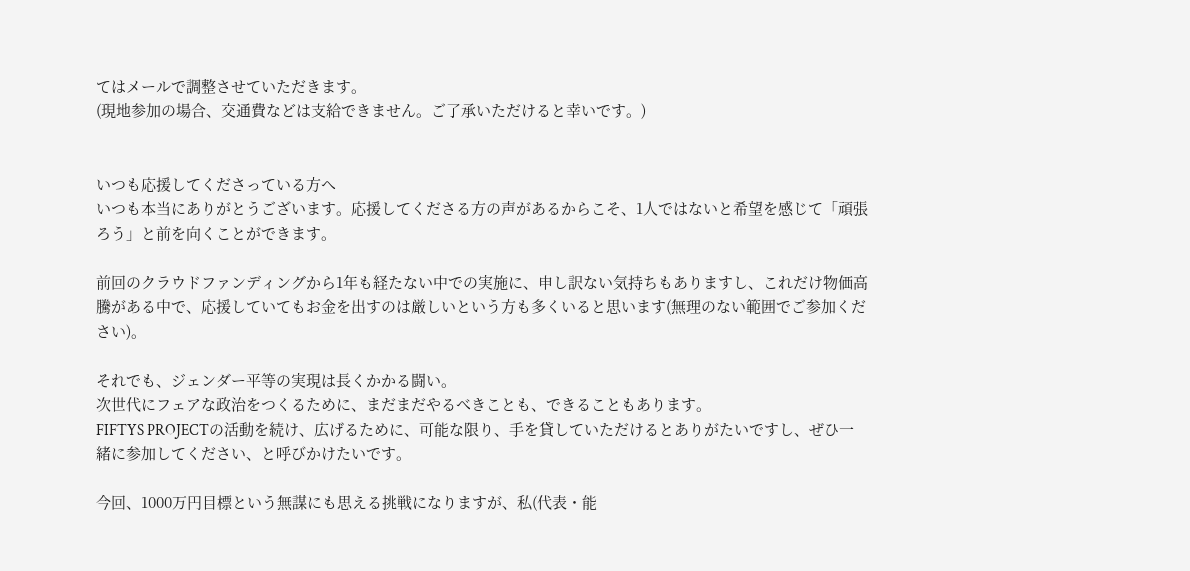てはメールで調整させていただきます。
(現地参加の場合、交通費などは支給できません。ご了承いただけると幸いです。)


いつも応援してくださっている方へ
いつも本当にありがとうございます。応援してくださる方の声があるからこそ、1人ではないと希望を感じて「頑張ろう」と前を向くことができます。

前回のクラウドファンディングから1年も経たない中での実施に、申し訳ない気持ちもありますし、これだけ物価高騰がある中で、応援していてもお金を出すのは厳しいという方も多くいると思います(無理のない範囲でご参加ください)。

それでも、ジェンダー平等の実現は長くかかる闘い。
次世代にフェアな政治をつくるために、まだまだやるべきことも、できることもあります。
FIFTYS PROJECTの活動を続け、広げるために、可能な限り、手を貸していただけるとありがたいですし、ぜひ一緒に参加してください、と呼びかけたいです。

今回、1000万円目標という無謀にも思える挑戦になりますが、私(代表・能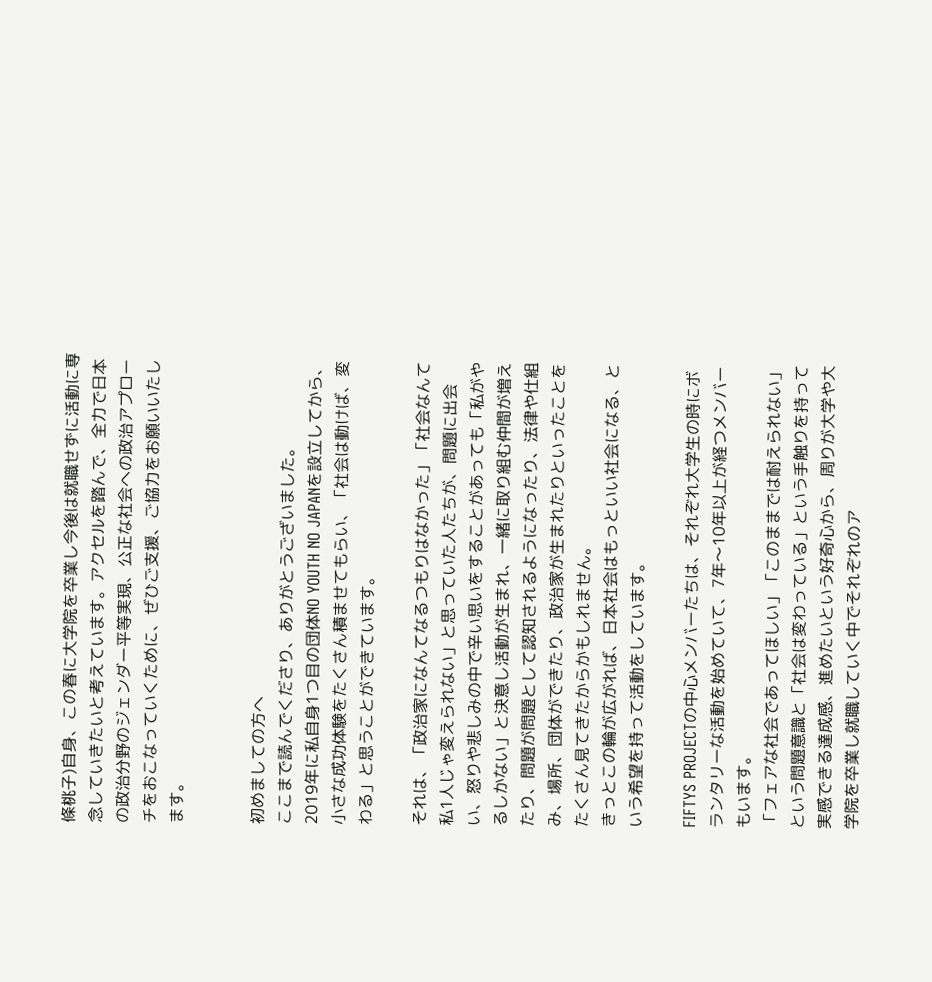條桃子)自身、この春に大学院を卒業し今後は就職せずに活動に専念していきたいと考えています。アクセルを踏んで、全力で日本の政治分野のジェンダー平等実現、公正な社会への政治アプローチをおこなっていくために、ぜひご支援、ご協力をお願いいたします。


初めましての方へ
ここまで読んでくださり、ありがとうございました。
2019年に私自身1つ目の団体NO YOUTH NO JAPANを設立してから、小さな成功体験をたくさん積ませてもらい、「社会は動けば、変わる」と思うことができています。

それは、「政治家になんてなるつもりはなかった」「社会なんて私1人じゃ変えられない」と思っていた人たちが、問題に出会い、怒りや悲しみの中で辛い思いをすることがあっても「私がやるしかない」と決意し活動が生まれ、一緒に取り組む仲間が増えたり、問題が問題として認知されるようになったり、法律や仕組み、場所、団体ができたり、政治家が生まれたりといったことをたくさん見てきたからかもしれません。
きっとこの輪が広がれば、日本社会はもっといい社会になる、という希望を持って活動をしています。

FIFTYS PROJECTの中心メンバーたちは、それぞれ大学生の時にボランタリーな活動を始めていて、7年〜10年以上が経つメンバーもいます。
「フェアな社会であってほしい」「このままでは耐えられない」という問題意識と「社会は変わっている」という手触りを持って実感できる達成感、進めたいという好奇心から、周りが大学や大学院を卒業し就職していく中でそれぞれのア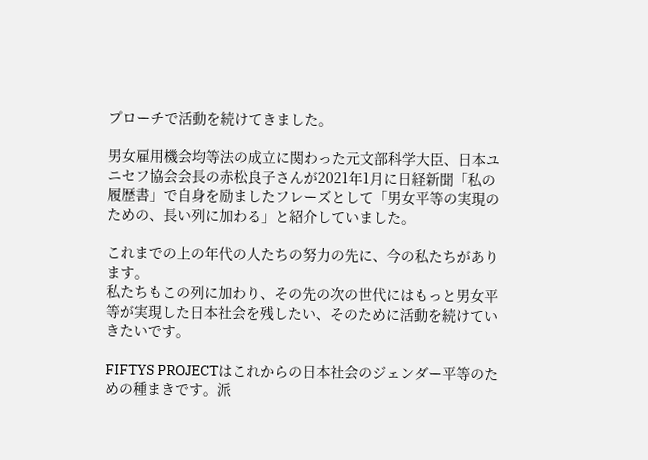プローチで活動を続けてきました。

男女雇用機会均等法の成立に関わった元文部科学大臣、日本ユニセフ協会会長の赤松良子さんが2021年1月に日経新聞「私の履歴書」で自身を励ましたフレーズとして「男女平等の実現のための、長い列に加わる」と紹介していました。

これまでの上の年代の人たちの努力の先に、今の私たちがあります。
私たちもこの列に加わり、その先の次の世代にはもっと男女平等が実現した日本社会を残したい、そのために活動を続けていきたいです。

FIFTYS PROJECTはこれからの日本社会のジェンダー平等のための種まきです。派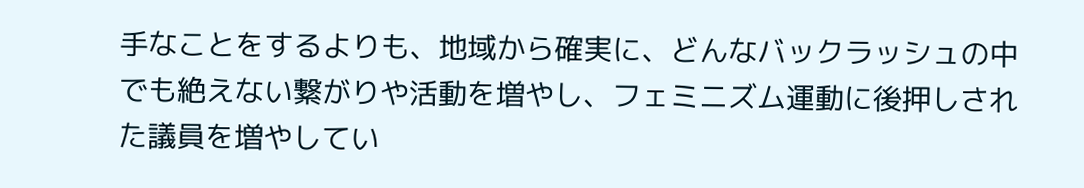手なことをするよりも、地域から確実に、どんなバックラッシュの中でも絶えない繋がりや活動を増やし、フェミニズム運動に後押しされた議員を増やしてい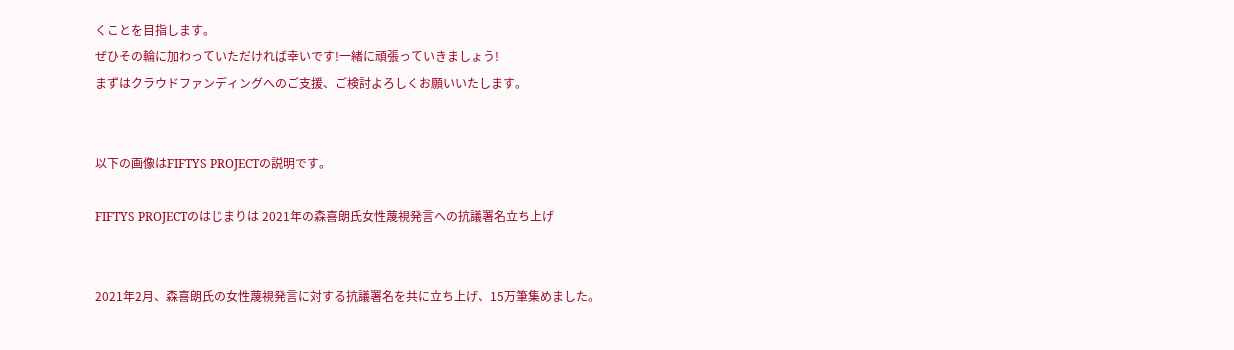くことを目指します。
ぜひその輪に加わっていただければ幸いです!一緒に頑張っていきましょう!
まずはクラウドファンディングへのご支援、ご検討よろしくお願いいたします。


以下の画像はFIFTYS PROJECTの説明です。

FIFTYS PROJECTのはじまりは 2021年の森喜朗氏女性蔑視発言への抗議署名立ち上げ


2021年2月、森喜朗氏の女性蔑視発言に対する抗議署名を共に立ち上げ、15万筆集めました。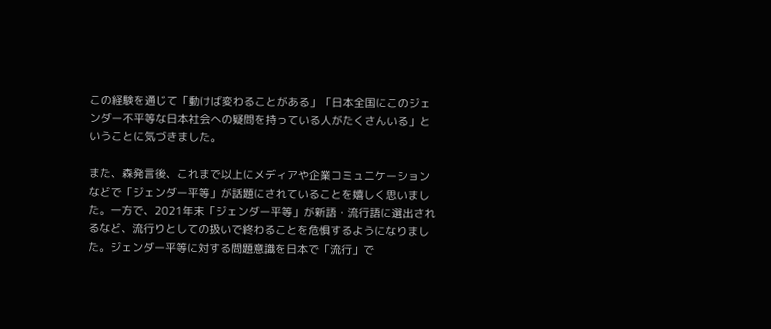この経験を通じて「動けば変わることがある」「日本全国にこのジェンダー不平等な日本社会への疑問を持っている人がたくさんいる」ということに気づきました。

また、森発言後、これまで以上にメディアや企業コミュニケーションなどで「ジェンダー平等」が話題にされていることを嬉しく思いました。一方で、2021年末「ジェンダー平等」が新語・流行語に選出されるなど、流行りとしての扱いで終わることを危惧するようになりました。ジェンダー平等に対する問題意識を日本で「流行」で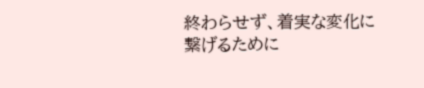終わらせず、着実な変化に繋げるために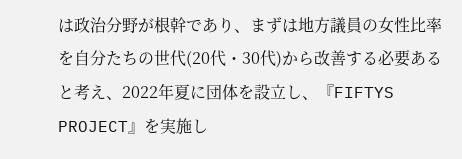は政治分野が根幹であり、まずは地方議員の女性比率を自分たちの世代(20代・30代)から改善する必要あると考え、2022年夏に団体を設立し、『FIFTYS PROJECT』を実施し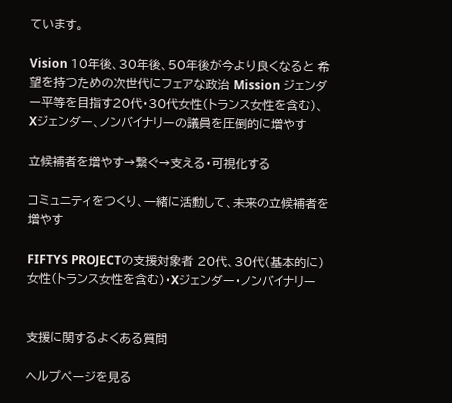ています。

Vision 10年後、30年後、50年後が今より良くなると 希望を持つための次世代にフェアな政治 Mission ジェンダー平等を目指す20代・30代女性(トランス女性を含む)、 Xジェンダー、ノンバイナリーの議員を圧倒的に増やす

立候補者を増やす→繋ぐ→支える・可視化する

コミュニティをつくり、一緒に活動して、未来の立候補者を増やす

FIFTYS PROJECTの支援対象者 20代、30代(基本的に) 女性(トランス女性を含む)・Xジェンダー・ノンバイナリー


支援に関するよくある質問

ヘルプページを見る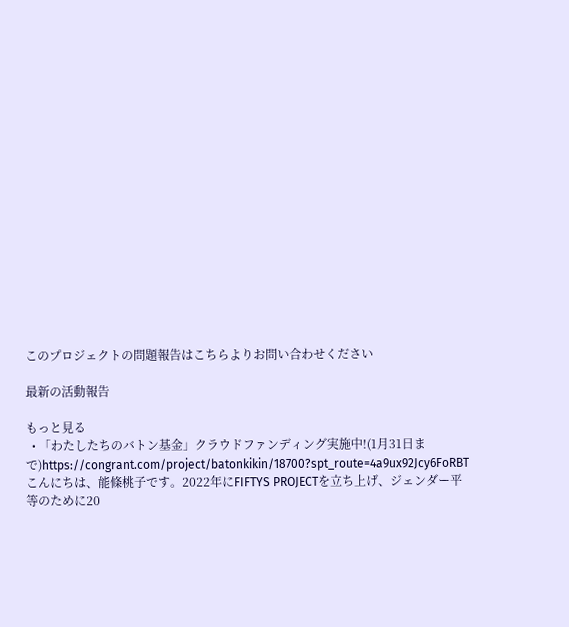このプロジェクトの問題報告はこちらよりお問い合わせください

最新の活動報告

もっと見る
  • 「わたしたちのバトン基金」クラウドファンディング実施中!(1月31日まで)https://congrant.com/project/batonkikin/18700?spt_route=4a9ux92Jcy6FoRBT こんにちは、能條桃子です。2022年にFIFTYS PROJECTを立ち上げ、ジェンダー平等のために20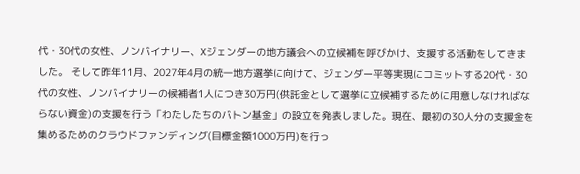代・30代の女性、ノンバイナリー、Xジェンダーの地方議会への立候補を呼びかけ、支援する活動をしてきました。 そして昨年11月、2027年4月の統一地方選挙に向けて、ジェンダー平等実現にコミットする20代・30代の女性、ノンバイナリーの候補者1人につき30万円(供託金として選挙に立候補するために用意しなければならない資金)の支援を行う「わたしたちのバトン基金」の設立を発表しました。現在、最初の30人分の支援金を集めるためのクラウドファンディング(目標金額1000万円)を行っ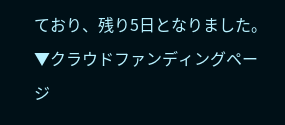ており、残り5日となりました。▼クラウドファンディングページ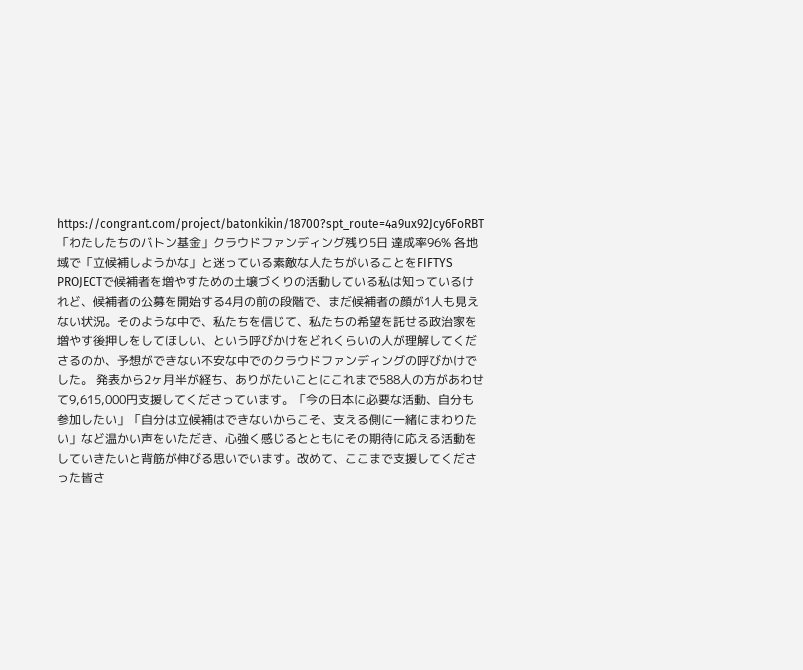https://congrant.com/project/batonkikin/18700?spt_route=4a9ux92Jcy6FoRBT「わたしたちのバトン基金」クラウドファンディング残り5日 達成率96% 各地域で「立候補しようかな」と迷っている素敵な人たちがいることをFIFTYS PROJECTで候補者を増やすための土壌づくりの活動している私は知っているけれど、候補者の公募を開始する4月の前の段階で、まだ候補者の顔が1人も見えない状況。そのような中で、私たちを信じて、私たちの希望を託せる政治家を増やす後押しをしてほしい、という呼びかけをどれくらいの人が理解してくださるのか、予想ができない不安な中でのクラウドファンディングの呼びかけでした。 発表から2ヶ月半が経ち、ありがたいことにこれまで588人の方があわせて9,615,000円支援してくださっています。「今の日本に必要な活動、自分も参加したい」「自分は立候補はできないからこそ、支える側に一緒にまわりたい」など温かい声をいただき、心強く感じるとともにその期待に応える活動をしていきたいと背筋が伸びる思いでいます。改めて、ここまで支援してくださった皆さ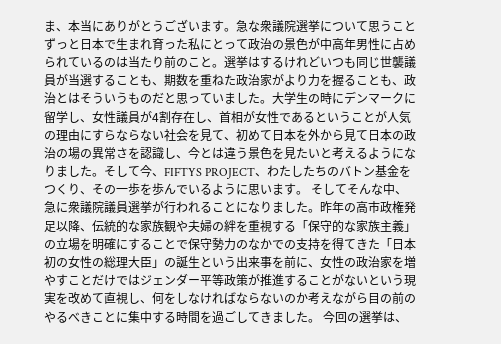ま、本当にありがとうございます。急な衆議院選挙について思うこと ずっと日本で生まれ育った私にとって政治の景色が中高年男性に占められているのは当たり前のこと。選挙はするけれどいつも同じ世襲議員が当選することも、期数を重ねた政治家がより力を握ることも、政治とはそういうものだと思っていました。大学生の時にデンマークに留学し、女性議員が4割存在し、首相が女性であるということが人気の理由にすらならない社会を見て、初めて日本を外から見て日本の政治の場の異常さを認識し、今とは違う景色を見たいと考えるようになりました。そして今、FIFTYS PROJECT、わたしたちのバトン基金をつくり、その一歩を歩んでいるように思います。 そしてそんな中、急に衆議院議員選挙が行われることになりました。昨年の高市政権発足以降、伝統的な家族観や夫婦の絆を重視する「保守的な家族主義」の立場を明確にすることで保守勢力のなかでの支持を得てきた「日本初の女性の総理大臣」の誕生という出来事を前に、女性の政治家を増やすことだけではジェンダー平等政策が推進することがないという現実を改めて直視し、何をしなければならないのか考えながら目の前のやるべきことに集中する時間を過ごしてきました。 今回の選挙は、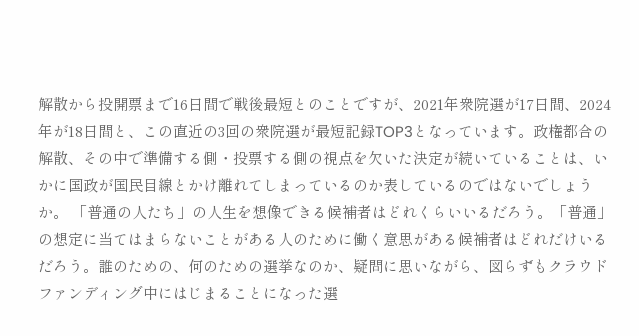解散から投開票まで16日間で戦後最短とのことですが、2021年衆院選が17日間、2024年が18日間と、この直近の3回の衆院選が最短記録TOP3となっています。政権都合の解散、その中で準備する側・投票する側の視点を欠いた決定が続いていることは、いかに国政が国民目線とかけ離れてしまっているのか表しているのではないでしょうか。 「普通の人たち」の人生を想像できる候補者はどれくらいいるだろう。「普通」の想定に当てはまらないことがある人のために働く意思がある候補者はどれだけいるだろう。誰のための、何のための選挙なのか、疑問に思いながら、図らずもクラウドファンディング中にはじまることになった選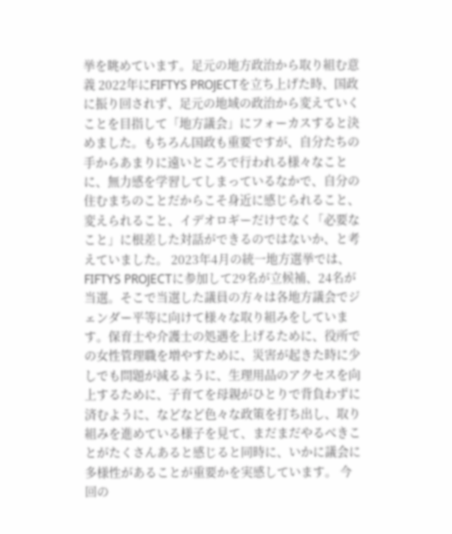挙を眺めています。足元の地方政治から取り組む意義 2022年にFIFTYS PROJECTを立ち上げた時、国政に振り回されず、足元の地域の政治から変えていくことを目指して「地方議会」にフォーカスすると決めました。もちろん国政も重要ですが、自分たちの手からあまりに遠いところで行われる様々なことに、無力感を学習してしまっているなかで、自分の住むまちのことだからこそ身近に感じられること、変えられること、イデオロギーだけでなく「必要なこと」に根差した対話ができるのではないか、と考えていました。 2023年4月の統一地方選挙では、FIFTYS PROJECTに参加して29名が立候補、24名が当選。そこで当選した議員の方々は各地方議会でジェンダー平等に向けて様々な取り組みをしています。保育士や介護士の処遇を上げるために、役所での女性管理職を増やすために、災害が起きた時に少しでも問題が減るように、生理用品のアクセスを向上するために、子育てを母親がひとりで背負わずに済むように、などなど色々な政策を打ち出し、取り組みを進めている様子を見て、まだまだやるべきことがたくさんあると感じると同時に、いかに議会に多様性があることが重要かを実感しています。 今回の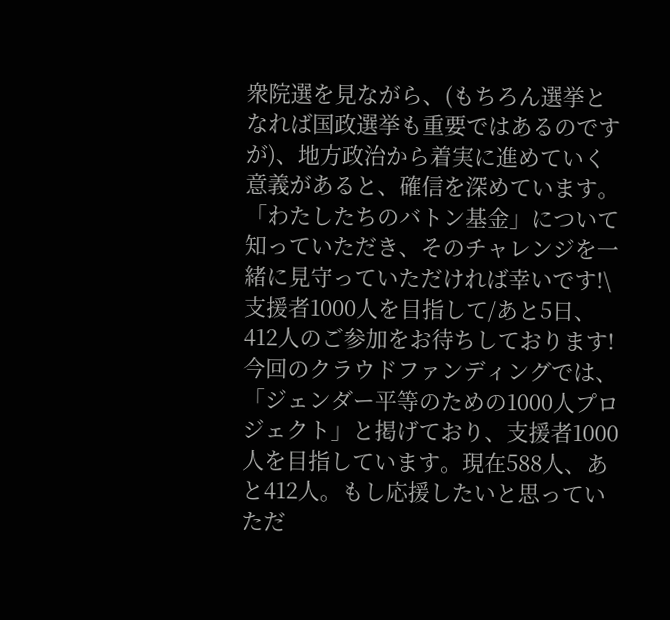衆院選を見ながら、(もちろん選挙となれば国政選挙も重要ではあるのですが)、地方政治から着実に進めていく意義があると、確信を深めています。「わたしたちのバトン基金」について知っていただき、そのチャレンジを一緒に見守っていただければ幸いです!\支援者1000人を目指して/あと5日、412人のご参加をお待ちしております! 今回のクラウドファンディングでは、「ジェンダー平等のための1000人プロジェクト」と掲げており、支援者1000人を目指しています。現在588人、あと412人。もし応援したいと思っていただ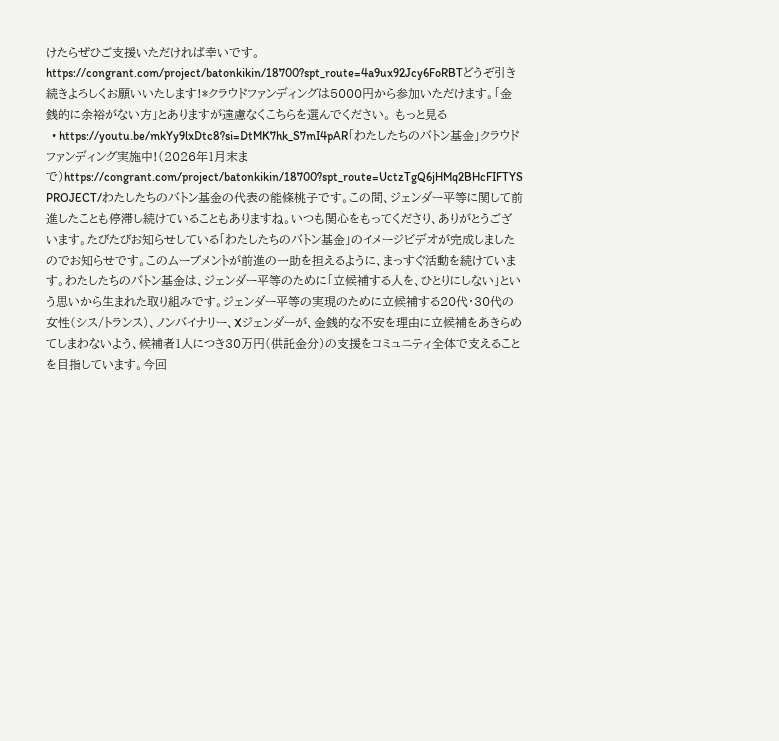けたらぜひご支援いただければ幸いです。https://congrant.com/project/batonkikin/18700?spt_route=4a9ux92Jcy6FoRBTどうぞ引き続きよろしくお願いいたします!*クラウドファンディングは5000円から参加いただけます。「金銭的に余裕がない方」とありますが遠慮なくこちらを選んでください。 もっと見る
  • https://youtu.be/mkYy9lxDtc8?si=DtMK7hk_S7mI4pAR「わたしたちのバトン基金」クラウドファンディング実施中!(2026年1月末まで)https://congrant.com/project/batonkikin/18700?spt_route=UctzTgQ6jHMq2BHcFIFTYS PROJECT/わたしたちのバトン基金の代表の能條桃子です。この間、ジェンダー平等に関して前進したことも停滞し続けていることもありますね。いつも関心をもってくださり、ありがとうございます。たびたびお知らせしている「わたしたちのバトン基金」のイメージビデオが完成しましたのでお知らせです。このムーブメントが前進の一助を担えるように、まっすぐ活動を続けています。わたしたちのバトン基金は、ジェンダー平等のために「立候補する人を、ひとりにしない」という思いから生まれた取り組みです。ジェンダー平等の実現のために立候補する20代・30代の女性(シス/トランス)、ノンバイナリー、Xジェンダーが、金銭的な不安を理由に立候補をあきらめてしまわないよう、候補者1人につき30万円(供託金分)の支援をコミュニティ全体で支えることを目指しています。今回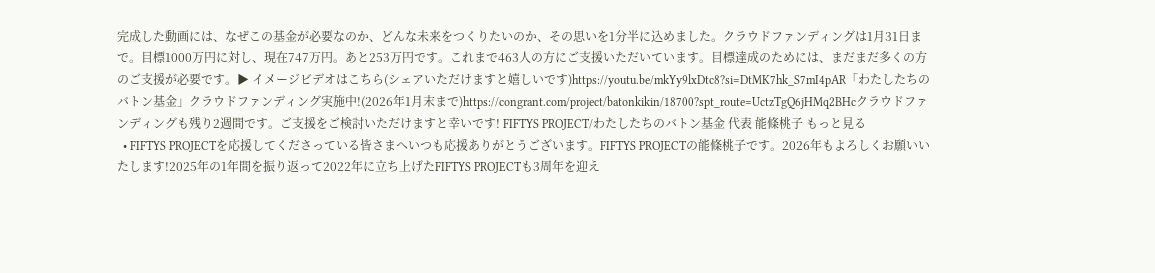完成した動画には、なぜこの基金が必要なのか、どんな未来をつくりたいのか、その思いを1分半に込めました。クラウドファンディングは1月31日まで。目標1000万円に対し、現在747万円。あと253万円です。これまで463人の方にご支援いただいています。目標達成のためには、まだまだ多くの方のご支援が必要です。▶ イメージビデオはこちら(シェアいただけますと嬉しいです)https://youtu.be/mkYy9lxDtc8?si=DtMK7hk_S7mI4pAR「わたしたちのバトン基金」クラウドファンディング実施中!(2026年1月末まで)https://congrant.com/project/batonkikin/18700?spt_route=UctzTgQ6jHMq2BHcクラウドファンディングも残り2週間です。ご支援をご検討いただけますと幸いです! FIFTYS PROJECT/わたしたちのバトン基金 代表 能條桃子 もっと見る
  • FIFTYS PROJECTを応援してくださっている皆さまへいつも応援ありがとうございます。FIFTYS PROJECTの能條桃子です。2026年もよろしくお願いいたします!2025年の1年間を振り返って2022年に立ち上げたFIFTYS PROJECTも3周年を迎え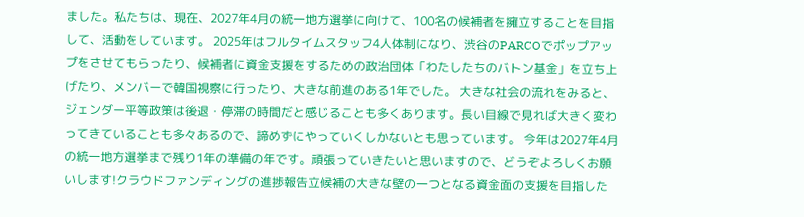ました。私たちは、現在、2027年4月の統一地方選挙に向けて、100名の候補者を擁立することを目指して、活動をしています。 2025年はフルタイムスタッフ4人体制になり、渋谷のPARCOでポップアップをさせてもらったり、候補者に資金支援をするための政治団体「わたしたちのバトン基金」を立ち上げたり、メンバーで韓国視察に行ったり、大きな前進のある1年でした。 大きな社会の流れをみると、ジェンダー平等政策は後退・停滞の時間だと感じることも多くあります。長い目線で見れば大きく変わってきていることも多々あるので、諦めずにやっていくしかないとも思っています。 今年は2027年4月の統一地方選挙まで残り1年の準備の年です。頑張っていきたいと思いますので、どうぞよろしくお願いします!クラウドファンディングの進捗報告立候補の大きな壁の一つとなる資金面の支援を目指した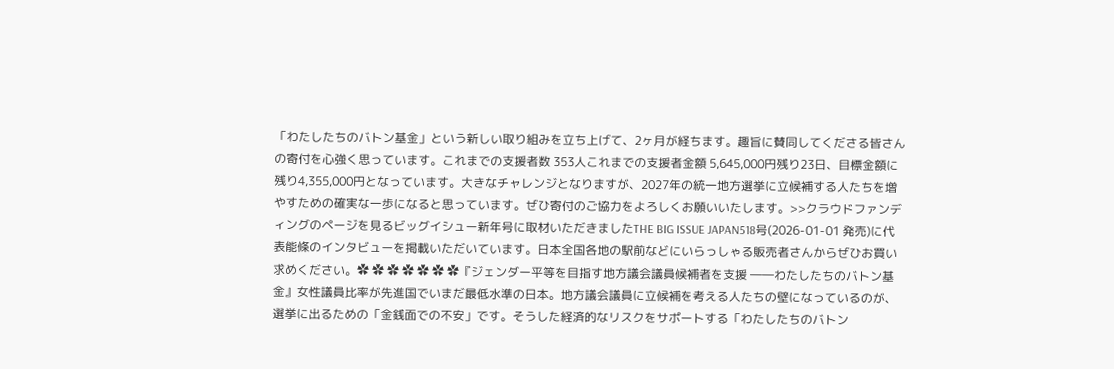「わたしたちのバトン基金」という新しい取り組みを立ち上げて、2ヶ月が経ちます。趣旨に賛同してくださる皆さんの寄付を心強く思っています。これまでの支援者数 353人これまでの支援者金額 5,645,000円残り23日、目標金額に残り4,355,000円となっています。大きなチャレンジとなりますが、2027年の統一地方選挙に立候補する人たちを増やすための確実な一歩になると思っています。ぜひ寄付のご協力をよろしくお願いいたします。>>クラウドファンディングのページを見るビッグイシュー新年号に取材いただきましたTHE BIG ISSUE JAPAN518号(2026-01-01 発売)に代表能條のインタビューを掲載いただいています。日本全国各地の駅前などにいらっしゃる販売者さんからぜひお買い求めください。✿ ✿ ✿ ✿ ✿ ✿ ✿『ジェンダー平等を目指す地方議会議員候補者を支援 ――わたしたちのバトン基金』女性議員比率が先進国でいまだ最低水準の日本。地方議会議員に立候補を考える人たちの壁になっているのが、選挙に出るための「金銭面での不安」です。そうした経済的なリスクをサポートする「わたしたちのバトン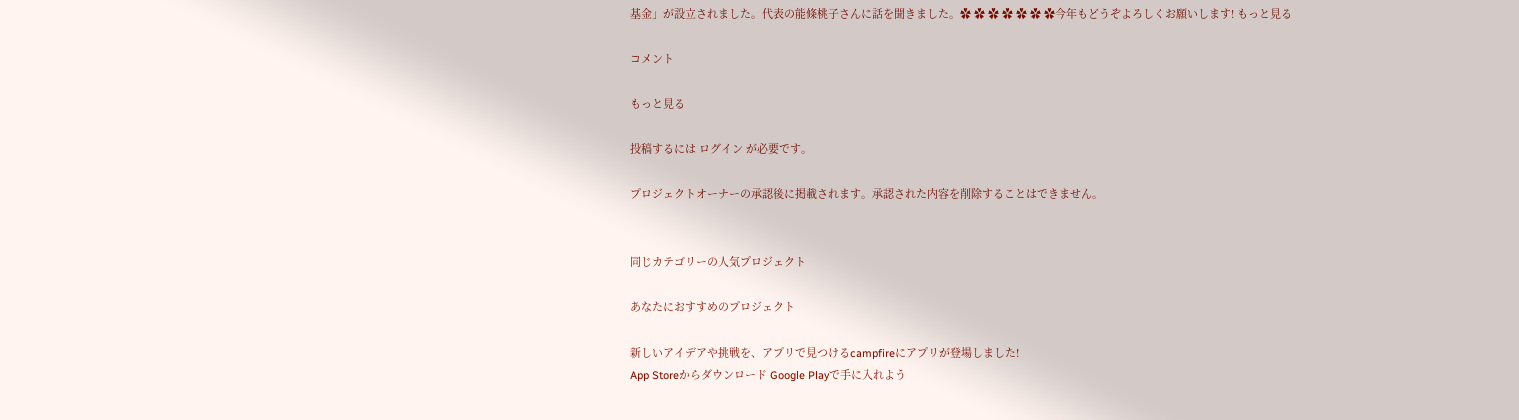基金」が設立されました。代表の能條桃子さんに話を聞きました。✿ ✿ ✿ ✿ ✿ ✿ ✿今年もどうぞよろしくお願いします! もっと見る

コメント

もっと見る

投稿するには ログイン が必要です。

プロジェクトオーナーの承認後に掲載されます。承認された内容を削除することはできません。


同じカテゴリーの人気プロジェクト

あなたにおすすめのプロジェクト

新しいアイデアや挑戦を、アプリで見つけるcampfireにアプリが登場しました!
App Storeからダウンロード Google Playで手に入れよう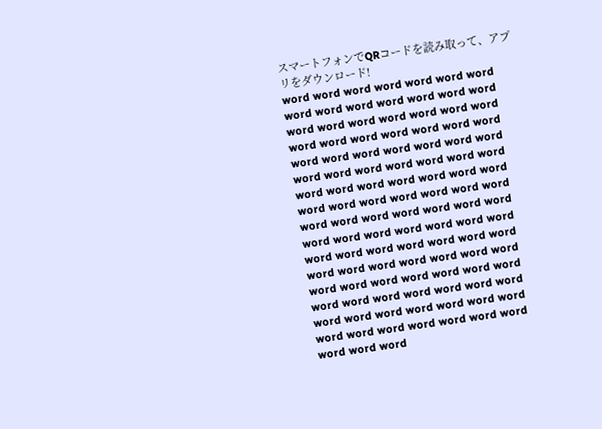スマートフォンでQRコードを読み取って、アプリをダウンロード!
word word word word word word word word word word word word word word word word word word word word word word word word word word word word word word word word word word word word word word word word word word word word word word word word word word word word word word word word word word word word word word word word word word word word word word word word word word word word word word word word word word word word word word word word word word word word word word word word word word word word word word word word word word word word word word word word word word word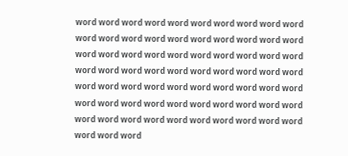word word word word word word word word word word word word word word word word word word word word word word word word word word word word word word word word word word word word word word word word word word word word word word word word word word word word word word word word word word word word word word word word word word word word word word word word word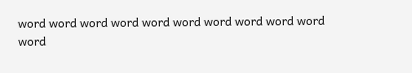word word word word word word word word word word word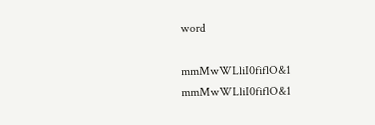word

mmMwWLliI0fiflO&1
mmMwWLliI0fiflO&1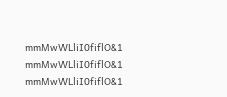mmMwWLliI0fiflO&1
mmMwWLliI0fiflO&1
mmMwWLliI0fiflO&1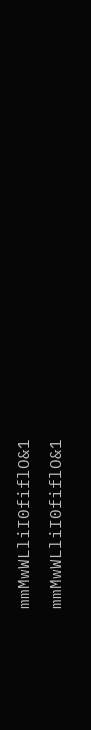mmMwWLliI0fiflO&1
mmMwWLliI0fiflO&1